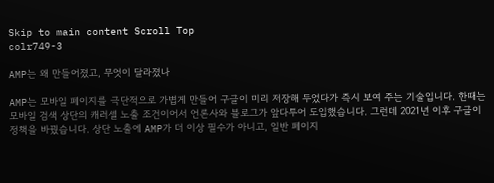Skip to main content Scroll Top
colr749-3

AMP는 왜 만들어졌고, 무엇이 달라졌나

AMP는 모바일 페이지를 극단적으로 가볍게 만들어 구글이 미리 저장해 두었다가 즉시 보여 주는 기술입니다. 한때는 모바일 검색 상단의 캐러셀 노출 조건이어서 언론사와 블로그가 앞다투어 도입했습니다. 그런데 2021년 이후 구글이 정책을 바꿨습니다. 상단 노출에 AMP가 더 이상 필수가 아니고, 일반 페이지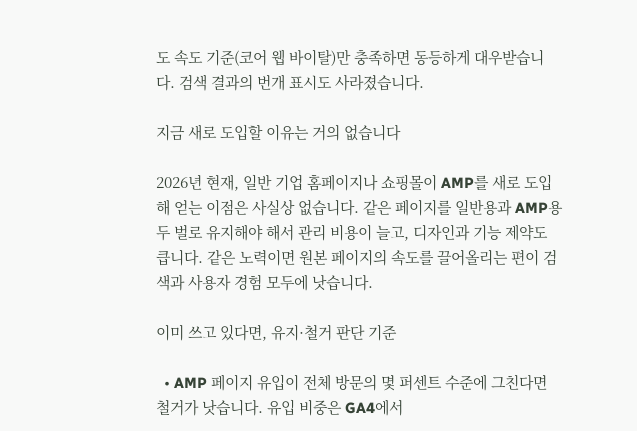도 속도 기준(코어 웹 바이탈)만 충족하면 동등하게 대우받습니다. 검색 결과의 번개 표시도 사라졌습니다.

지금 새로 도입할 이유는 거의 없습니다

2026년 현재, 일반 기업 홈페이지나 쇼핑몰이 AMP를 새로 도입해 얻는 이점은 사실상 없습니다. 같은 페이지를 일반용과 AMP용 두 벌로 유지해야 해서 관리 비용이 늘고, 디자인과 기능 제약도 큽니다. 같은 노력이면 원본 페이지의 속도를 끌어올리는 편이 검색과 사용자 경험 모두에 낫습니다.

이미 쓰고 있다면, 유지·철거 판단 기준

  • AMP 페이지 유입이 전체 방문의 몇 퍼센트 수준에 그친다면 철거가 낫습니다. 유입 비중은 GA4에서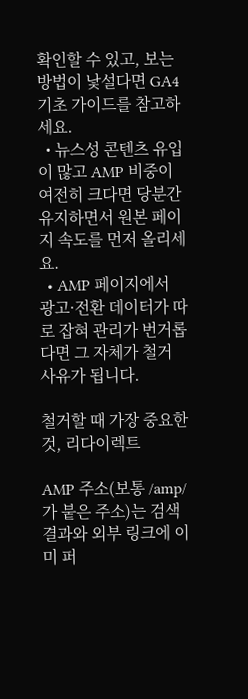확인할 수 있고, 보는 방법이 낯설다면 GA4 기초 가이드를 참고하세요.
  • 뉴스성 콘텐츠 유입이 많고 AMP 비중이 여전히 크다면 당분간 유지하면서 원본 페이지 속도를 먼저 올리세요.
  • AMP 페이지에서 광고·전환 데이터가 따로 잡혀 관리가 번거롭다면 그 자체가 철거 사유가 됩니다.

철거할 때 가장 중요한 것, 리다이렉트

AMP 주소(보통 /amp/가 붙은 주소)는 검색 결과와 외부 링크에 이미 퍼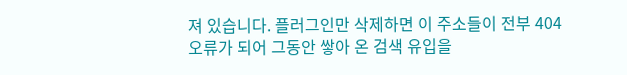져 있습니다. 플러그인만 삭제하면 이 주소들이 전부 404 오류가 되어 그동안 쌓아 온 검색 유입을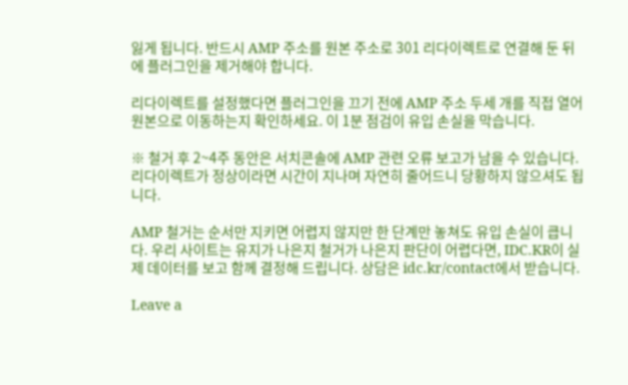잃게 됩니다. 반드시 AMP 주소를 원본 주소로 301 리다이렉트로 연결해 둔 뒤에 플러그인을 제거해야 합니다.

리다이렉트를 설정했다면 플러그인을 끄기 전에 AMP 주소 두세 개를 직접 열어 원본으로 이동하는지 확인하세요. 이 1분 점검이 유입 손실을 막습니다.

※ 철거 후 2~4주 동안은 서치콘솔에 AMP 관련 오류 보고가 남을 수 있습니다. 리다이렉트가 정상이라면 시간이 지나며 자연히 줄어드니 당황하지 않으셔도 됩니다.

AMP 철거는 순서만 지키면 어렵지 않지만 한 단계만 놓쳐도 유입 손실이 큽니다. 우리 사이트는 유지가 나은지 철거가 나은지 판단이 어렵다면, IDC.KR이 실제 데이터를 보고 함께 결정해 드립니다. 상담은 idc.kr/contact에서 받습니다.

Leave a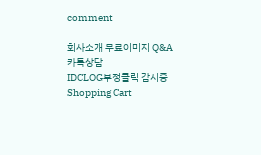comment

회사소개 무료이미지 Q&A
카톡상담
IDCLOG부정클릭 감시중
Shopping Cart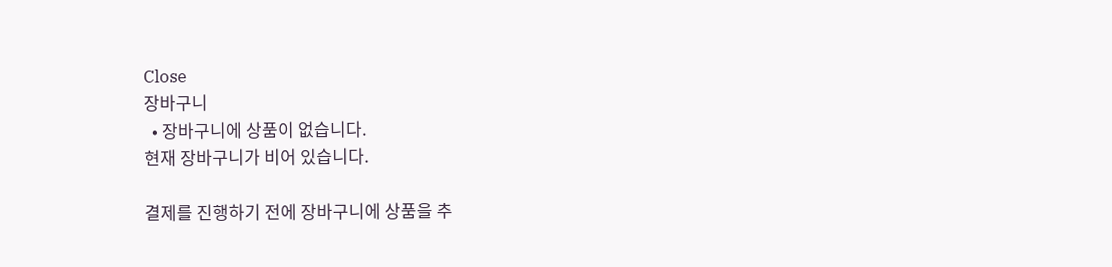Close
장바구니
  • 장바구니에 상품이 없습니다.
현재 장바구니가 비어 있습니다.

결제를 진행하기 전에 장바구니에 상품을 추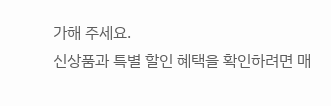가해 주세요.
신상품과 특별 할인 혜택을 확인하려면 매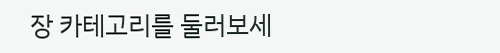장 카테고리를 둘러보세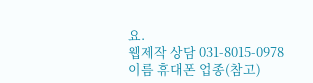요.
웹제작 상담 031-8015-0978
이름 휴대폰 업종(참고)